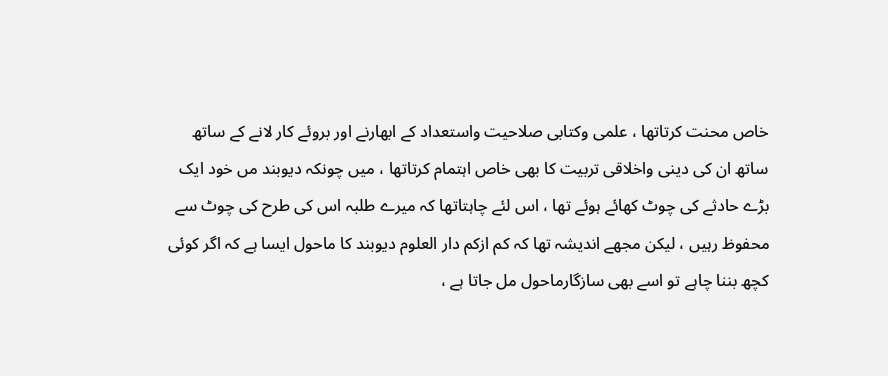خاص محنت کرتاتھا ، علمی وکتابی صلاحیت واستعداد کے ابھارنے اور بروئے کار لانے کے ساتھ ساتھ ان کی دینی واخلاقی تربیت کا بھی خاص اہتمام کرتاتھا ، میں چونکہ دیوبند مں خود ایک بڑے حادثے کی چوٹ کھائے ہوئے تھا ، اس لئے چاہتاتھا کہ میرے طلبہ اس کی طرح کی چوٹ سے محفوظ رہیں ، لیکن مجھے اندیشہ تھا کہ کم ازکم دار العلوم دیوبند کا ماحول ایسا ہے کہ اگر کوئی کچھ بننا چاہے تو اسے بھی سازگارماحول مل جاتا ہے ،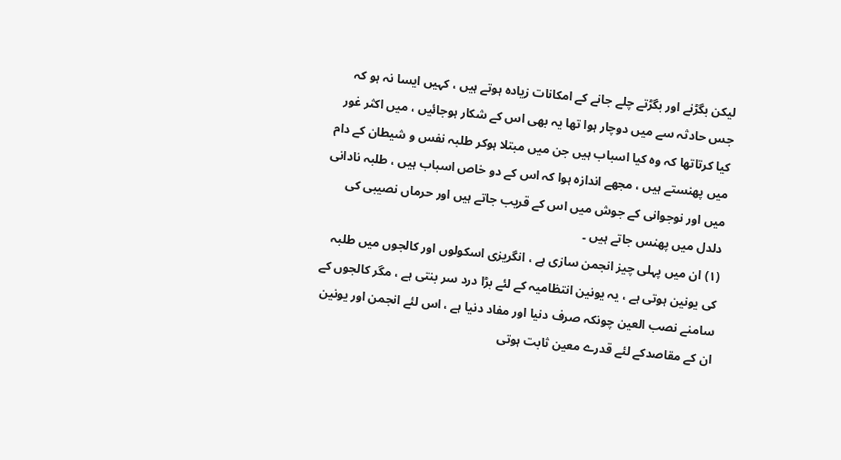لیکن بگڑنے اور بگڑتے چلے جانے کے امکانات زیادہ ہوتے ہیں ، کہیں ایسا نہ ہو کہ جس حادثہ سے میں دوچار ہوا تھا یہ بھی اس کے شکار ہوجائیں ، میں اکثر غور کیا کرتاتھا کہ وہ کیا اسباب ہیں جن میں مبتلا ہوکر طلبہ نفس و شیطان کے دام میں پھنستے ہیں ، مجھے اندازہ ہوا کہ اس کے دو خاص اسباب ہیں ، طلبہ نادانی میں اور نوجوانی کے جوش میں اس کے قریب جاتے ہیں اور حرماں نصیبی کی دلدل میں پھنس جاتے ہیں ۔
(۱) ان میں پہلی چیز انجمن سازی ہے ، انگریزی اسکولوں اور کالجوں میں طلبہ کی یونین ہوتی ہے ، یہ یونین انتظامیہ کے لئے بڑا درد سر بنتی ہے ، مگر کالجوں کے سامنے نصب العین چونکہ صرف دنیا اور مفاد دنیا ہے ، اس لئے انجمن اور یونین ان کے مقاصدکے لئے قدرے معین ثابت ہوتی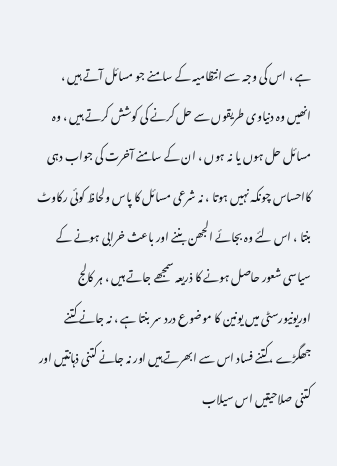ہے ، اس کی وجہ سے انتظامیہ کے سامنے جو مسائل آتے ہیں ، انھیں وہ دنیاوی طریقوں سے حل کرنے کی کوشش کرتے ہیں ، وہ مسائل حل ہوں یا نہ ہوں ، ان کے سامنے آخرت کی جواب دہی کااحساس چونکہ نہیں ہوتا ، نہ شرعی مسائل کا پاس ولحاظ کوئی رکاوٹ بنتا ، اس لئے وہ بجائے الجھن بننے اور باعث خرابی ہونے کے سیاسی شعور حاصل ہونے کا ذریعہ سمجھے جاتے ہیں ، ہر کالج اوریونیورسٹی میں یونین کا موضوع درد سر بنتا ہے ، نہ جانے کتنے جھگڑے ،کتنے فساد اس سے ابھرتے ہیں اور نہ جانے کتنی ذہانتیں اور کتنی صلاحیتیں اس سیلاب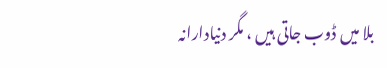بلا میں ڈوب جاتی ہیں ، مگر دنیادارانہ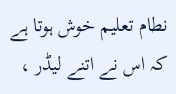نطام تعلیم خوش ہوتا ہے کہ اس نے اتنے لیڈر ،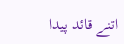اتنے قائد پیدا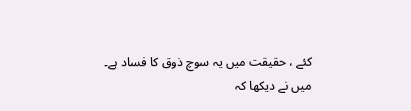کئے ، حقیقت میں یہ سوچ ذوق کا فساد ہے۔
میں نے دیکھا کہ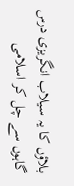بلاؤں کا یہ سیلاب انگریزی درس گاہوں سے چل کر اسلامی